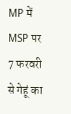MP में MSP पर 7 फरवरी से गेहूं का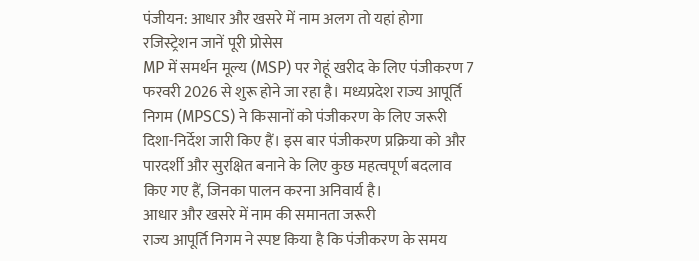पंजीयन: आधार और खसरे में नाम अलग तो यहां होगा रजिस्ट्रेशन जानें पूरी प्रोसेस
MP में समर्थन मूल्य (MSP) पर गेहूं खरीद के लिए पंजीकरण 7 फरवरी 2026 से शुरू होने जा रहा है। मध्यप्रदेश राज्य आपूर्ति निगम (MPSCS) ने किसानों को पंजीकरण के लिए जरूरी दिशा-निर्देश जारी किए हैं। इस बार पंजीकरण प्रक्रिया को और पारदर्शी और सुरक्षित बनाने के लिए कुछ महत्वपूर्ण बदलाव किए गए हैं, जिनका पालन करना अनिवार्य है।
आधार और खसरे में नाम की समानता जरूरी
राज्य आपूर्ति निगम ने स्पष्ट किया है कि पंजीकरण के समय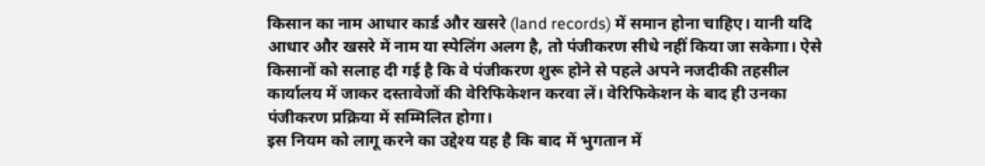किसान का नाम आधार कार्ड और खसरे (land records) में समान होना चाहिए। यानी यदि आधार और खसरे में नाम या स्पेलिंग अलग है, तो पंजीकरण सीधे नहीं किया जा सकेगा। ऐसे किसानों को सलाह दी गई है कि वे पंजीकरण शुरू होने से पहले अपने नजदीकी तहसील कार्यालय में जाकर दस्तावेजों की वेरिफिकेशन करवा लें। वेरिफिकेशन के बाद ही उनका पंजीकरण प्रक्रिया में सम्मिलित होगा।
इस नियम को लागू करने का उद्देश्य यह है कि बाद में भुगतान में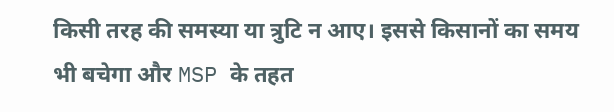किसी तरह की समस्या या त्रुटि न आए। इससे किसानों का समय भी बचेगा और MSP के तहत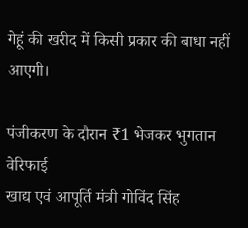गेहूं की खरीद में किसी प्रकार की बाधा नहीं आएगी।

पंजीकरण के दौरान ₹1 भेजकर भुगतान वेरिफाई
खाद्य एवं आपूर्ति मंत्री गोविंद सिंह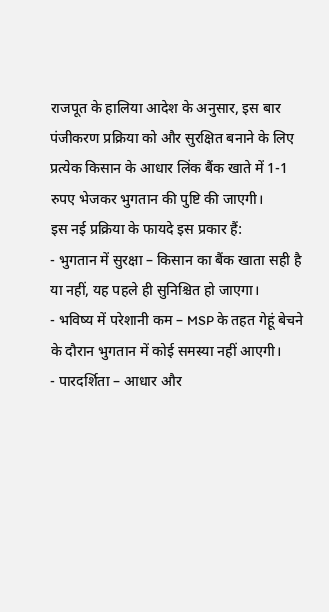राजपूत के हालिया आदेश के अनुसार, इस बार पंजीकरण प्रक्रिया को और सुरक्षित बनाने के लिए प्रत्येक किसान के आधार लिंक बैंक खाते में 1-1 रुपए भेजकर भुगतान की पुष्टि की जाएगी।
इस नई प्रक्रिया के फायदे इस प्रकार हैं:
- भुगतान में सुरक्षा – किसान का बैंक खाता सही है या नहीं, यह पहले ही सुनिश्चित हो जाएगा।
- भविष्य में परेशानी कम – MSP के तहत गेहूं बेचने के दौरान भुगतान में कोई समस्या नहीं आएगी।
- पारदर्शिता – आधार और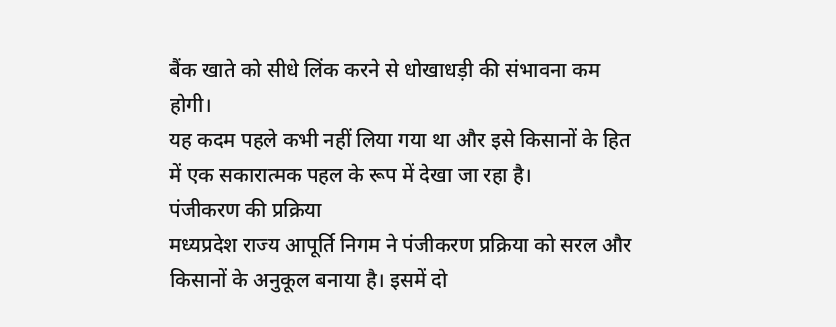बैंक खाते को सीधे लिंक करने से धोखाधड़ी की संभावना कम होगी।
यह कदम पहले कभी नहीं लिया गया था और इसे किसानों के हित में एक सकारात्मक पहल के रूप में देखा जा रहा है।
पंजीकरण की प्रक्रिया
मध्यप्रदेश राज्य आपूर्ति निगम ने पंजीकरण प्रक्रिया को सरल और किसानों के अनुकूल बनाया है। इसमें दो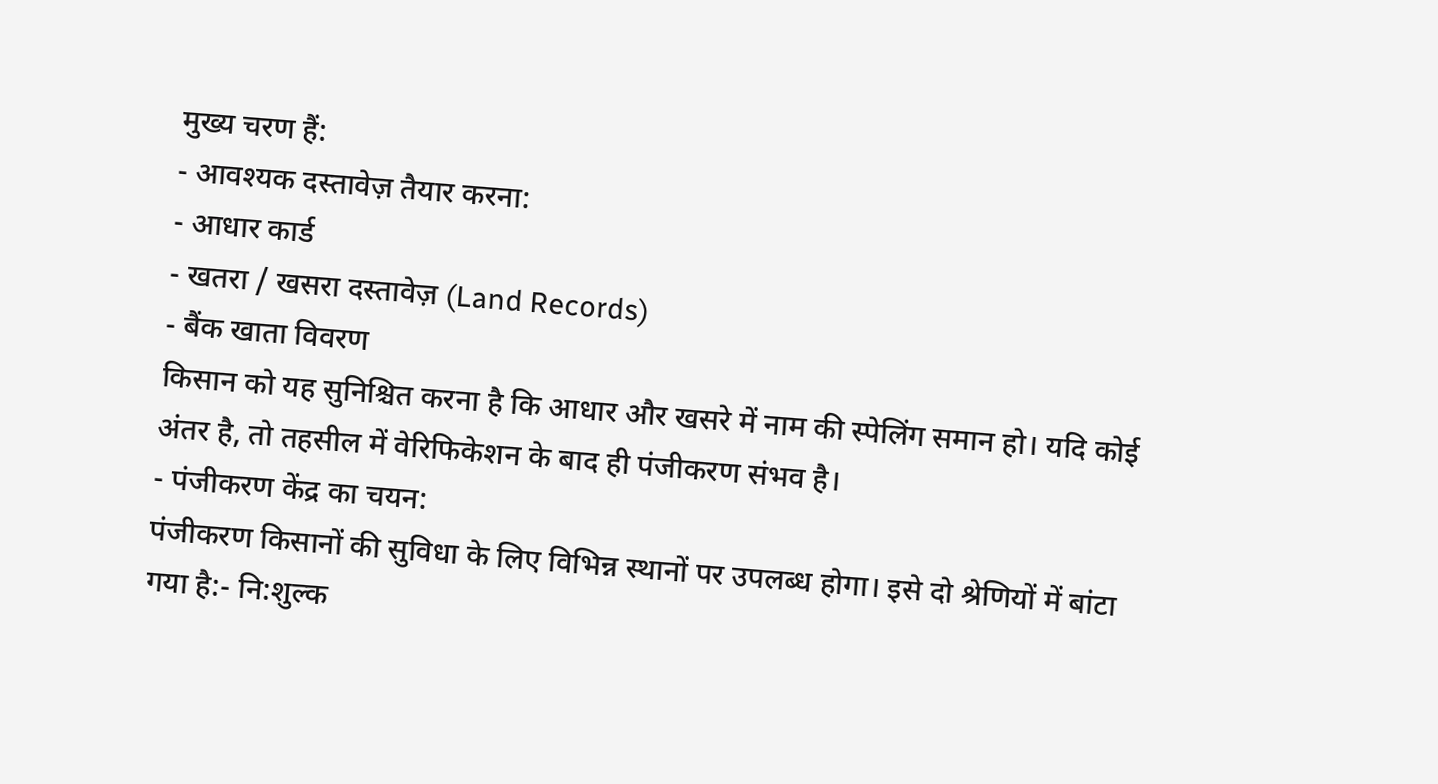मुख्य चरण हैं:
- आवश्यक दस्तावेज़ तैयार करना:
- आधार कार्ड
- खतरा / खसरा दस्तावेज़ (Land Records)
- बैंक खाता विवरण
किसान को यह सुनिश्चित करना है कि आधार और खसरे में नाम की स्पेलिंग समान हो। यदि कोई अंतर है, तो तहसील में वेरिफिकेशन के बाद ही पंजीकरण संभव है।
- पंजीकरण केंद्र का चयन:
पंजीकरण किसानों की सुविधा के लिए विभिन्न स्थानों पर उपलब्ध होगा। इसे दो श्रेणियों में बांटा गया है:- नि:शुल्क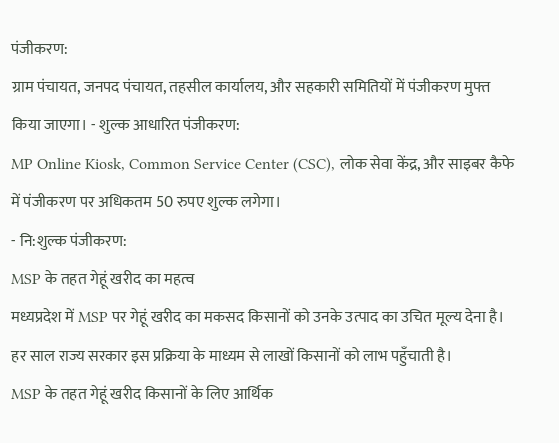पंजीकरण:
ग्राम पंचायत, जनपद पंचायत, तहसील कार्यालय, और सहकारी समितियों में पंजीकरण मुफ्त किया जाएगा। - शुल्क आधारित पंजीकरण:
MP Online Kiosk, Common Service Center (CSC), लोक सेवा केंद्र, और साइबर कैफे में पंजीकरण पर अधिकतम 50 रुपए शुल्क लगेगा।
- नि:शुल्क पंजीकरण:
MSP के तहत गेहूं खरीद का महत्व
मध्यप्रदेश में MSP पर गेहूं खरीद का मकसद किसानों को उनके उत्पाद का उचित मूल्य देना है। हर साल राज्य सरकार इस प्रक्रिया के माध्यम से लाखों किसानों को लाभ पहुँचाती है।
MSP के तहत गेहूं खरीद किसानों के लिए आर्थिक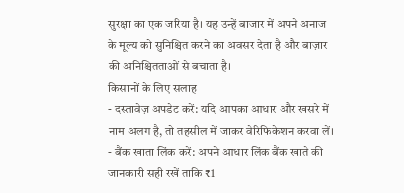सुरक्षा का एक जरिया है। यह उन्हें बाजार में अपने अनाज के मूल्य को सुनिश्चित करने का अवसर देता है और बाज़ार की अनिश्चितताओं से बचाता है।
किसानों के लिए सलाह
- दस्तावेज़ अपडेट करें: यदि आपका आधार और खसरे में नाम अलग है, तो तहसील में जाकर वेरिफिकेशन करवा लें।
- बैंक खाता लिंक करें: अपने आधार लिंक बैंक खाते की जानकारी सही रखें ताकि ₹1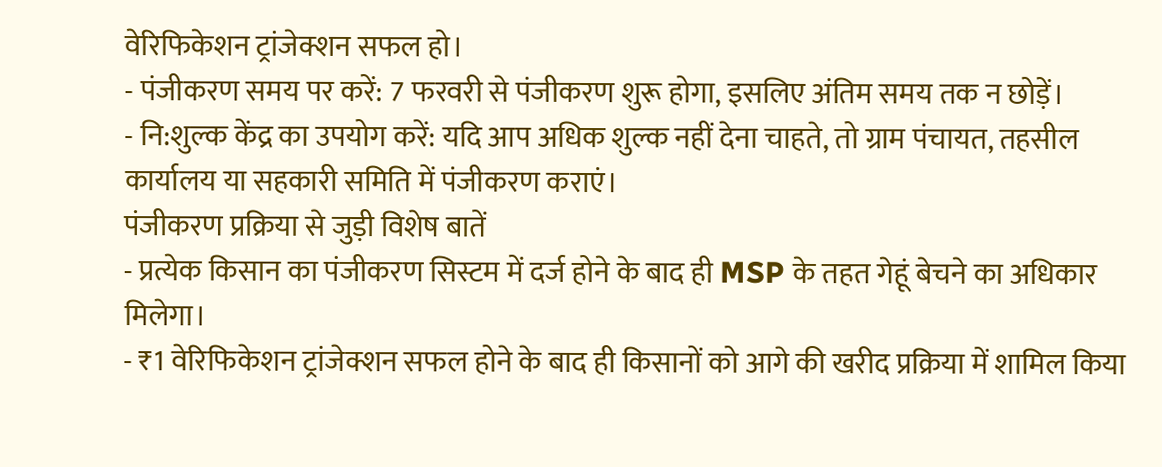वेरिफिकेशन ट्रांजेक्शन सफल हो।
- पंजीकरण समय पर करें: 7 फरवरी से पंजीकरण शुरू होगा, इसलिए अंतिम समय तक न छोड़ें।
- नि:शुल्क केंद्र का उपयोग करें: यदि आप अधिक शुल्क नहीं देना चाहते, तो ग्राम पंचायत, तहसील कार्यालय या सहकारी समिति में पंजीकरण कराएं।
पंजीकरण प्रक्रिया से जुड़ी विशेष बातें
- प्रत्येक किसान का पंजीकरण सिस्टम में दर्ज होने के बाद ही MSP के तहत गेहूं बेचने का अधिकार मिलेगा।
- ₹1 वेरिफिकेशन ट्रांजेक्शन सफल होने के बाद ही किसानों को आगे की खरीद प्रक्रिया में शामिल किया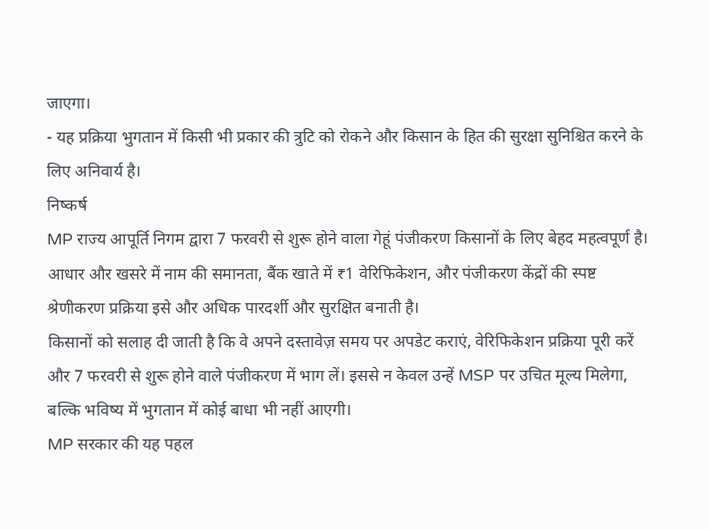जाएगा।
- यह प्रक्रिया भुगतान में किसी भी प्रकार की त्रुटि को रोकने और किसान के हित की सुरक्षा सुनिश्चित करने के लिए अनिवार्य है।
निष्कर्ष
MP राज्य आपूर्ति निगम द्वारा 7 फरवरी से शुरू होने वाला गेहूं पंजीकरण किसानों के लिए बेहद महत्वपूर्ण है। आधार और खसरे में नाम की समानता, बैंक खाते में ₹1 वेरिफिकेशन, और पंजीकरण केंद्रों की स्पष्ट श्रेणीकरण प्रक्रिया इसे और अधिक पारदर्शी और सुरक्षित बनाती है।
किसानों को सलाह दी जाती है कि वे अपने दस्तावेज़ समय पर अपडेट कराएं, वेरिफिकेशन प्रक्रिया पूरी करें और 7 फरवरी से शुरू होने वाले पंजीकरण में भाग लें। इससे न केवल उन्हें MSP पर उचित मूल्य मिलेगा, बल्कि भविष्य में भुगतान में कोई बाधा भी नहीं आएगी।
MP सरकार की यह पहल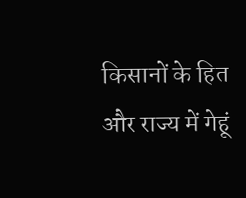किसानों के हित और राज्य में गेहूं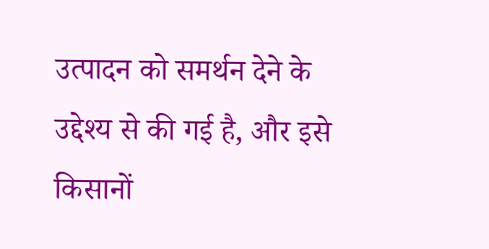उत्पादन को समर्थन देने के उद्देश्य से की गई है, और इसे किसानों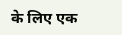के लिए एक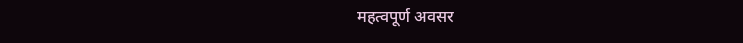महत्वपूर्ण अवसर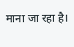माना जा रहा है।